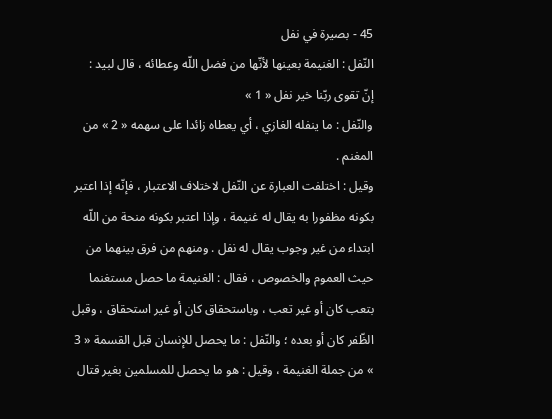45 - بصيرة في نفل
النّفل : الغنيمة بعينها لأنّها من فضل اللّه وعطائه ، قال لبيد :
إنّ تقوى ربّنا خير نفل « 1 »
والنّفل : ما ينفله الغازي ، أي يعطاه زائدا على سهمه « 2 » من المغنم .
وقيل : اختلفت العبارة عن النّفل لاختلاف الاعتبار ، فإنّه إذا اعتبر بكونه مظفورا به يقال له غنيمة ، وإذا اعتبر بكونه منحة من اللّه ابتداء من غير وجوب يقال له نفل . ومنهم من فرق بينهما من حيث العموم والخصوص ، فقال : الغنيمة ما حصل مستغنما بتعب كان أو غير تعب ، وباستحقاق كان أو غير استحقاق ، وقبل الظّفر كان أو بعده ؛ والنّفل : ما يحصل للإنسان قبل القسمة « 3 » من جملة الغنيمة ، وقيل : هو ما يحصل للمسلمين بغير قتال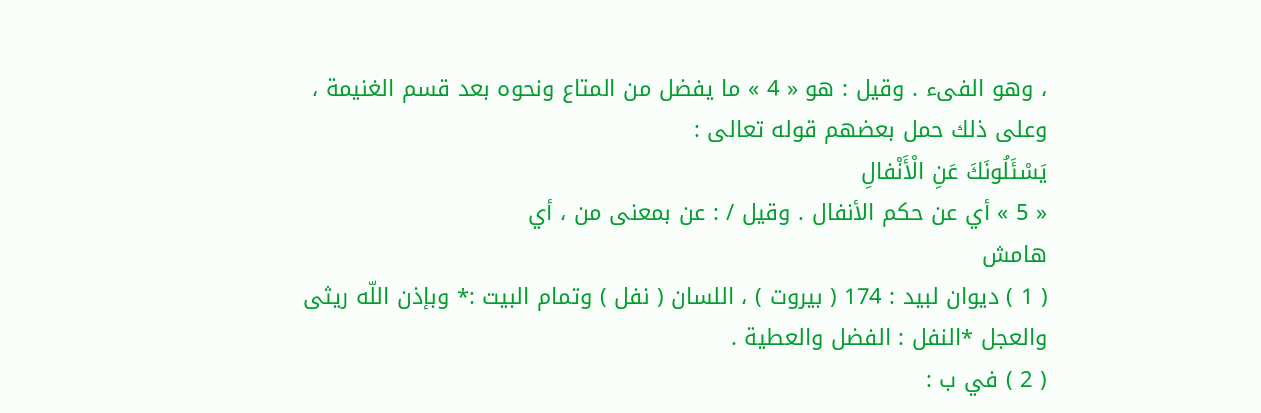، وهو الفىء . وقيل : هو « 4 » ما يفضل من المتاع ونحوه بعد قسم الغنيمة ، وعلى ذلك حمل بعضهم قوله تعالى :
يَسْئَلُونَكَ عَنِ الْأَنْفالِ
« 5 » أي عن حكم الأنفال . وقيل / : عن بمعنى من ، أي
هامش
( 1 ) ديوان لبيد : 174 ( بيروت ) ، اللسان ( نفل ) وتمام البيت :* وبإذن اللّه ريثى والعجل *النفل : الفضل والعطية .
( 2 ) في ب :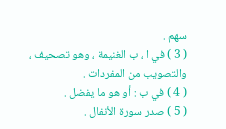سهم .
( 3 ) في ا ، ب الغنيمة ، وهو تصحيف ، والتصويب من المفردات .
( 4 ) في ب : أو هو ما يفضل .
( 5 ) صدر سورة الأنفال .